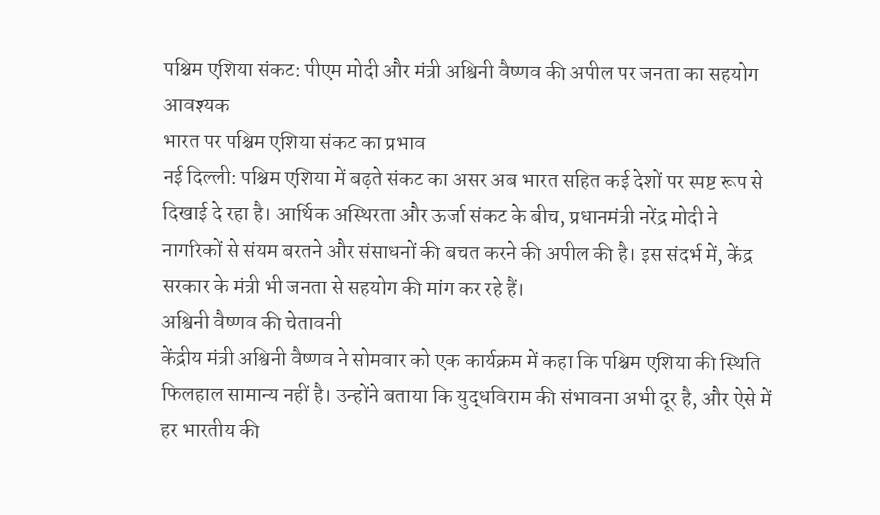पश्चिम एशिया संकट: पीएम मोदी और मंत्री अश्विनी वैष्णव की अपील पर जनता का सहयोग आवश्यक
भारत पर पश्चिम एशिया संकट का प्रभाव
नई दिल्ली: पश्चिम एशिया में बढ़ते संकट का असर अब भारत सहित कई देशों पर स्पष्ट रूप से दिखाई दे रहा है। आर्थिक अस्थिरता और ऊर्जा संकट के बीच, प्रधानमंत्री नरेंद्र मोदी ने नागरिकों से संयम बरतने और संसाधनों की बचत करने की अपील की है। इस संदर्भ में, केंद्र सरकार के मंत्री भी जनता से सहयोग की मांग कर रहे हैं।
अश्विनी वैष्णव की चेतावनी
केंद्रीय मंत्री अश्विनी वैष्णव ने सोमवार को एक कार्यक्रम में कहा कि पश्चिम एशिया की स्थिति फिलहाल सामान्य नहीं है। उन्होंने बताया कि युद्धविराम की संभावना अभी दूर है, और ऐसे में हर भारतीय की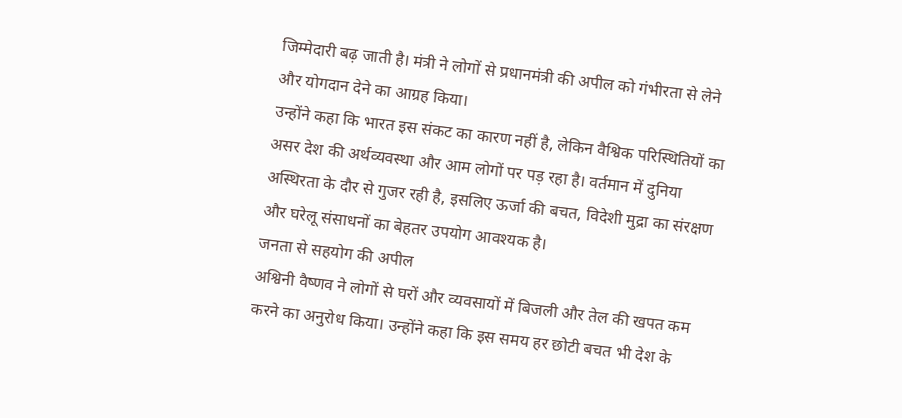जिम्मेदारी बढ़ जाती है। मंत्री ने लोगों से प्रधानमंत्री की अपील को गंभीरता से लेने और योगदान देने का आग्रह किया।
उन्होंने कहा कि भारत इस संकट का कारण नहीं है, लेकिन वैश्विक परिस्थितियों का असर देश की अर्थव्यवस्था और आम लोगों पर पड़ रहा है। वर्तमान में दुनिया अस्थिरता के दौर से गुजर रही है, इसलिए ऊर्जा की बचत, विदेशी मुद्रा का संरक्षण और घरेलू संसाधनों का बेहतर उपयोग आवश्यक है।
जनता से सहयोग की अपील
अश्विनी वैष्णव ने लोगों से घरों और व्यवसायों में बिजली और तेल की खपत कम करने का अनुरोध किया। उन्होंने कहा कि इस समय हर छोटी बचत भी देश के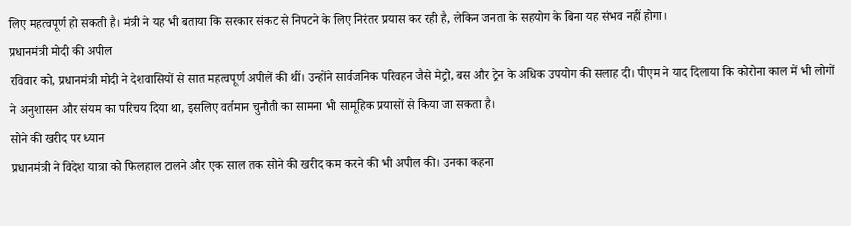लिए महत्वपूर्ण हो सकती है। मंत्री ने यह भी बताया कि सरकार संकट से निपटने के लिए निरंतर प्रयास कर रही है, लेकिन जनता के सहयोग के बिना यह संभव नहीं होगा।
प्रधानमंत्री मोदी की अपील
रविवार को, प्रधानमंत्री मोदी ने देशवासियों से सात महत्वपूर्ण अपीलें की थीं। उन्होंने सार्वजनिक परिवहन जैसे मेट्रो, बस और ट्रेन के अधिक उपयोग की सलाह दी। पीएम ने याद दिलाया कि कोरोना काल में भी लोगों ने अनुशासन और संयम का परिचय दिया था, इसलिए वर्तमान चुनौती का सामना भी सामूहिक प्रयासों से किया जा सकता है।
सोने की खरीद पर ध्यान
प्रधानमंत्री ने विदेश यात्रा को फिलहाल टालने और एक साल तक सोने की खरीद कम करने की भी अपील की। उनका कहना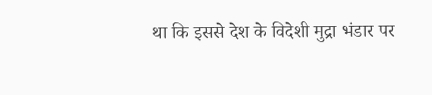था कि इससे देश के विदेशी मुद्रा भंडार पर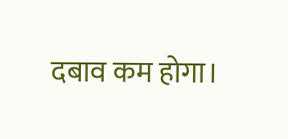दबाव कम होगा।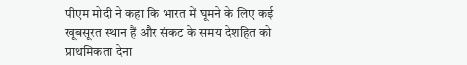पीएम मोदी ने कहा कि भारत में घूमने के लिए कई खूबसूरत स्थान हैं और संकट के समय देशहित को प्राथमिकता देना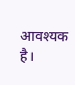आवश्यक है।